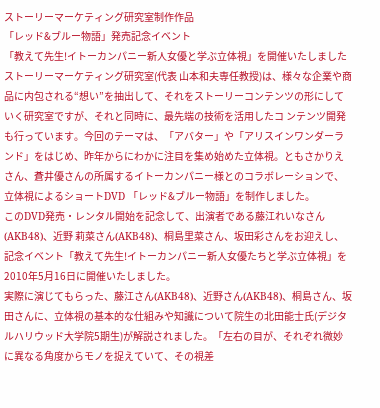ストーリーマーケティング研究室制作作品
「レッド&ブルー物語」発売記念イベント
「教えて先生!イトーカンパニー新人女優と学ぶ立体視」を開催いたしました
ストーリーマーケティング研究室(代表 山本和夫専任教授)は、様々な企業や商品に内包される“想い”を抽出して、それをストーリーコンテンツの形にしていく研究室ですが、それと同時に、最先端の技術を活用したコ ンテンツ開発も行っています。今回のテーマは、「アバター」や「アリスインワンダーランド」をはじめ、昨年からにわかに注目を集め始めた立体視。ともさかりえさん、蒼井優さんの所属するイトーカンパニー様とのコラボレーションで、立体視によるショートDVD 「レッド&ブルー物語」を制作しました。
このDVD発売・レンタル開始を記念して、出演者である藤江れいなさん(AKB48)、近野 莉菜さん(AKB48)、桐島里菜さん、坂田彩さんをお迎えし、記念イベント「教えて先生!イトーカンパニー新人女優たちと学ぶ立体視」を2010年5月16日に開催いたしました。
実際に演じてもらった、藤江さん(AKB48)、近野さん(AKB48)、桐島さん、坂田さんに、立体視の基本的な仕組みや知識について院生の北田能士氏(デジタルハリウッド大学院5期生)が解説されました。「左右の目が、それぞれ微妙に異なる角度からモノを捉えていて、その視差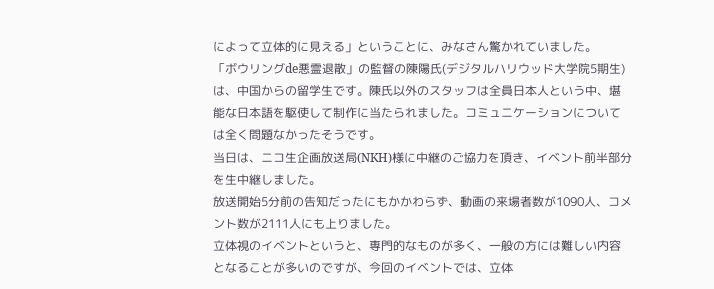によって立体的に見える」ということに、みなさん驚かれていました。
「ボウリングde悪霊退散」の監督の陳陽氏(デジタルハリウッド大学院5期生)は、中国からの留学生です。陳氏以外のスタッフは全員日本人という中、堪能な日本語を駆使して制作に当たられました。コミュニケーションについては全く問題なかったそうです。
当日は、ニコ生企画放送局(NKH)様に中継のご協力を頂き、イベント前半部分を生中継しました。
放送開始5分前の告知だったにもかかわらず、動画の来場者数が1090人、コメント数が2111人にも上りました。
立体視のイベントというと、専門的なものが多く、一般の方には難しい内容となることが多いのですが、今回のイベントでは、立体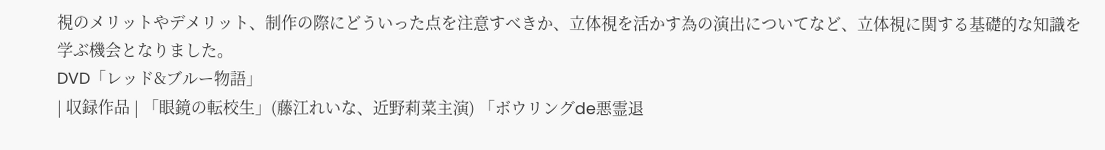視のメリットやデメリット、制作の際にどういった点を注意すべきか、立体視を活かす為の演出についてなど、立体視に関する基礎的な知識を学ぶ機会となりました。
DVD「レッド&ブルー物語」
| 収録作品 | 「眼鏡の転校生」(藤江れいな、近野莉菜主演) 「ボウリングde悪霊退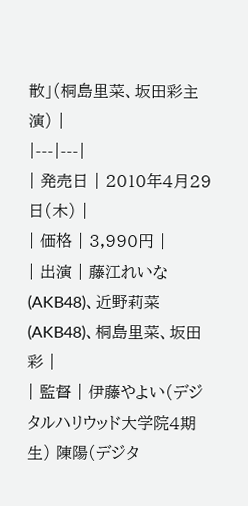散」(桐島里菜、坂田彩主演) |
|---|---|
| 発売日 | 2010年4月29日(木) |
| 価格 | 3,990円 |
| 出演 | 藤江れいな(AKB48)、近野莉菜(AKB48)、桐島里菜、坂田彩 |
| 監督 | 伊藤やよい(デジタルハリウッド大学院4期生) 陳陽(デジタ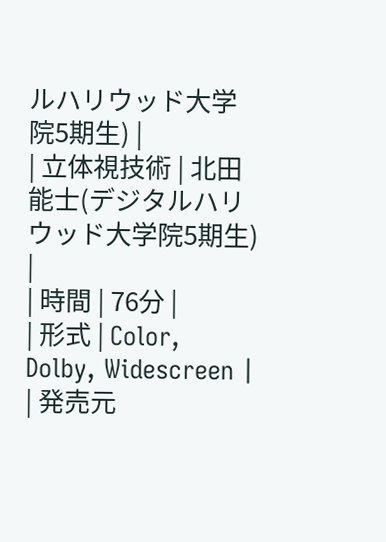ルハリウッド大学院5期生) |
| 立体視技術 | 北田能士(デジタルハリウッド大学院5期生) |
| 時間 | 76分 |
| 形式 | Color, Dolby, Widescreen |
| 発売元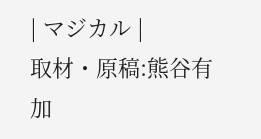| マジカル |
取材・原稿:熊谷有加